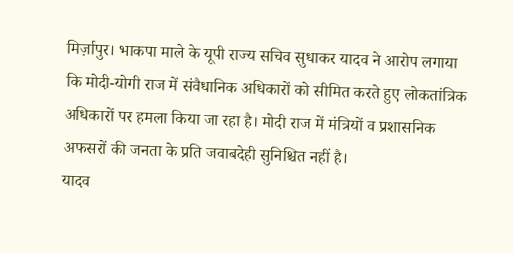मिर्ज़ापुर। भाकपा माले के यूपी राज्य सचिव सुधाकर यादव ने आरोप लगाया कि मोदी-योगी राज में संवैधानिक अधिकारों को सीमित करते हुए लोकतांत्रिक अधिकारों पर हमला किया जा रहा है। मोदी राज में मंत्रियों व प्रशासनिक अफसरों की जनता के प्रति जवाबदेही सुनिश्चित नहीं है।
यादव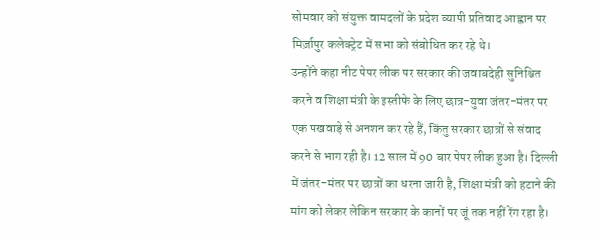सोमवार को संयुक्त वामदलों के प्रदेश व्यापी प्रतिवाद आह्वान पर मिर्ज़ापुर कलेक्ट्रेट में सभा को संबोधित कर रहे थे।
उन्होंने कहा नीट पेपर लीक पर सरकार की जवाबदेही सुनिश्चित करने व शिक्षा मंत्री के इस्तीफे के लिए छात्र-युवा जंतर-मंतर पर एक पखवाड़े से अनशन कर रहे हैं, किंतु सरकार छात्रों से संवाद करने से भाग रही है। 12 साल में 90 बार पेपर लीक हुआ है। दिल्ली में जंतर-मंतर पर छात्रों का धरना जारी है, शिक्षा मंत्री को हटाने की मांग को लेकर लेकिन सरकार के कानों पर जूं तक नहीं रेंग रहा है।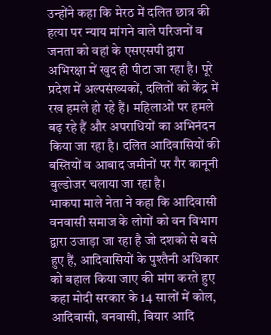उन्होंने कहा कि मेरठ में दलित छात्र की हत्या पर न्याय मांगने वाले परिजनों व जनता को वहां के एसएसपी द्वारा अभिरक्षा में खुद ही पीटा जा रहा है। पूरे प्रदेश में अल्पसंख्यकों, दलितों को केंद्र में रख हमले हो रहे हैं। महिलाओं पर हमले बढ़ रहे हैं और अपराधियों का अभिनंदन किया जा रहा है। दलित आदिवासियों की बस्तियों व आबाद जमीनों पर गैर कानूनी बुल्डोजर चलाया जा रहा है।
भाकपा माले नेता ने कहा कि आदिवासी वनवासी समाज के लोगों को वन विभाग द्वारा उजाड़ा जा रहा है जो दशको से बसे हुए हैं, आदिवासियों के पुश्तैनी अधिकार को बहाल किया जाए की मांग करते हुए कहा मोदी सरकार के 14 सालों में कोल, आदिवासी, वनवासी, बियार आदि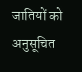जातियों को अनुसूचित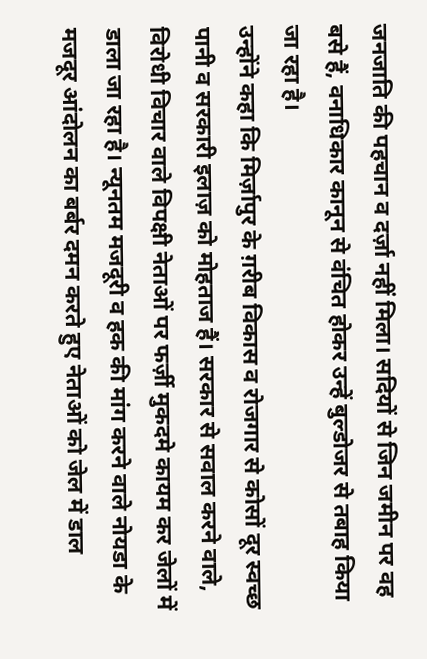जनजाति की पहचान व दर्ज़ा नहीं मिला। सदियों से जिन जमीन पर वह बसे हैं, वनाधिकार कानून से वंचित होकर उन्हें बुल्डोजर से तबाह किया जा रहा है।
उन्होंने कहा कि मिर्ज़ापुर के ग़रीब विकास व रोजगार से कोसों दूर स्वच्छ पानी व सरकारी इलाज़ को मोहताज हैं। सरकार से सवाल करने वाले, विरोधी विचार वाले विपक्षी नेताओं पर फर्ज़ी मुकदमे कायम कर जेलों में डाला जा रहा है। न्यूनतम मजदूरी व हक की मांग करने वाले नोयडा के मजदूर आंदोलन का बर्बर दमन करते हुए नेताओं को जेल में डाल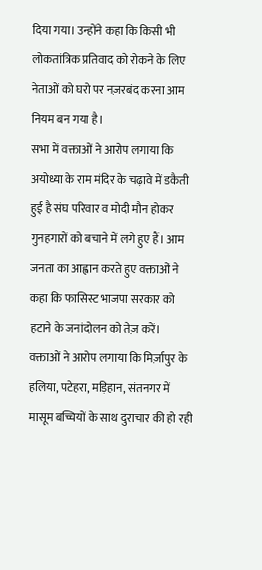दिया गया। उन्होंने कहा कि किसी भी लोकतांत्रिक प्रतिवाद को रोकने के लिए नेताओं को घरो पर नज़रबंद करना आम नियम बन गया है।
सभा में वक्ताओं ने आरोप लगाया कि अयोध्या के राम मंदिर के चढ़ावे में डकैती हुई है संघ परिवार व मोदी मौन होकर गुनहगारों को बचाने में लगे हुए हैं। आम जनता का आह्वान करते हुए वक्ताओं ने कहा कि फासिस्ट भाजपा सरकार को हटाने के जनांदोलन को तेज़ करें।
वक्ताओं ने आरोप लगाया कि मिर्ज़ापुर के हलिया, पटेहरा, मड़िहान, संतनगर में मासूम बच्चियों के साथ दुराचार की हो रही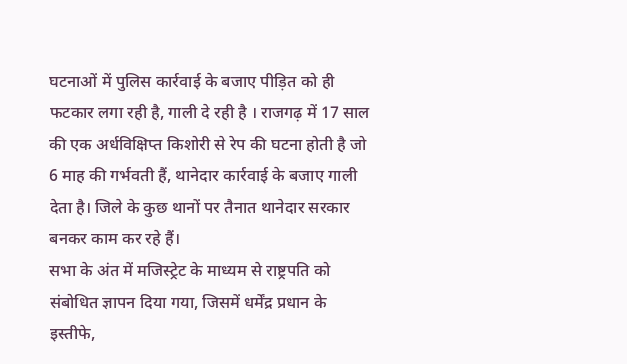घटनाओं में पुलिस कार्रवाई के बजाए पीड़ित को ही फटकार लगा रही है, गाली दे रही है । राजगढ़ में 17 साल की एक अर्धविक्षिप्त किशोरी से रेप की घटना होती है जो 6 माह की गर्भवती हैं, थानेदार कार्रवाई के बजाए गाली देता है। जिले के कुछ थानों पर तैनात थानेदार सरकार बनकर काम कर रहे हैं।
सभा के अंत में मजिस्ट्रेट के माध्यम से राष्ट्रपति को संबोधित ज्ञापन दिया गया, जिसमें धर्मेंद्र प्रधान के इस्तीफे,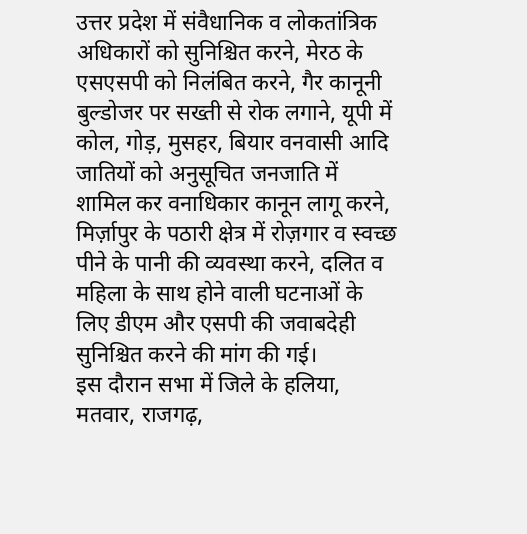उत्तर प्रदेश में संवैधानिक व लोकतांत्रिक अधिकारों को सुनिश्चित करने, मेरठ के एसएसपी को निलंबित करने, गैर कानूनी बुल्डोजर पर सख्ती से रोक लगाने, यूपी में कोल, गोड़, मुसहर, बियार वनवासी आदि जातियों को अनुसूचित जनजाति में शामिल कर वनाधिकार कानून लागू करने, मिर्ज़ापुर के पठारी क्षेत्र में रोज़गार व स्वच्छ पीने के पानी की व्यवस्था करने, दलित व महिला के साथ होने वाली घटनाओं के लिए डीएम और एसपी की जवाबदेही सुनिश्चित करने की मांग की गई।
इस दौरान सभा में जिले के हलिया, मतवार, राजगढ़,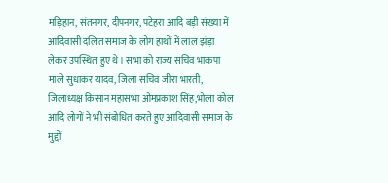मड़िहान, संतनगर, दीपनगर, पटेहरा आदि बड़ी संख्या में आदिवासी दलित समाज के लोग हाथों में लाल झंड़ा लेकर उपस्थित हुए थे। सभा को राज्य सचिव भाकपा माले सुधाकर यादव, जिला सचिव जीरा भारती, जिलाध्यक्ष किसान महासभा ओमप्रकाश सिंह,भोला कोल आदि लोगों ने भी संबोधित करते हुए आदिवासी समाज के मुद्दों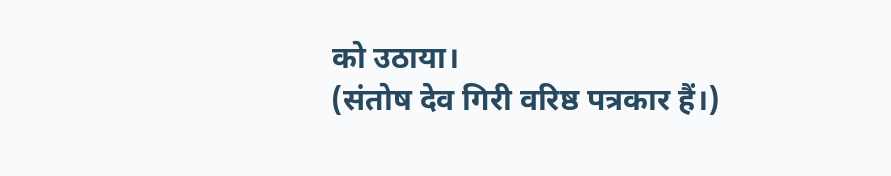को उठाया।
(संतोष देव गिरी वरिष्ठ पत्रकार हैं।)